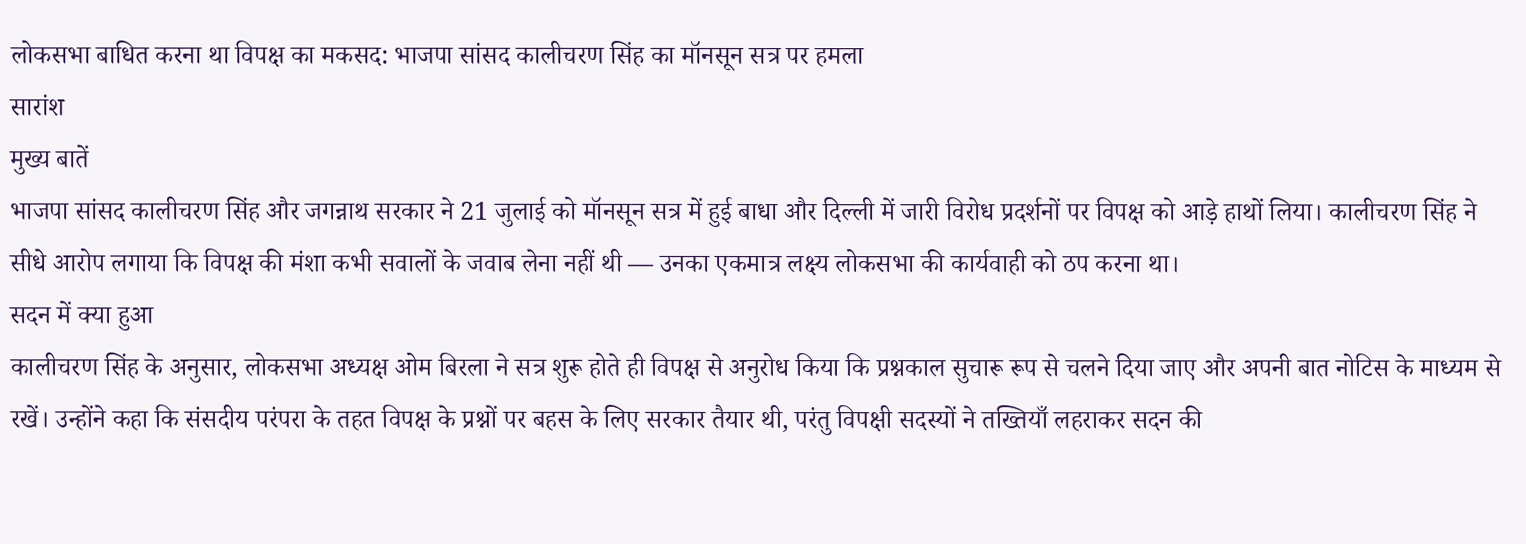लोकसभा बाधित करना था विपक्ष का मकसद: भाजपा सांसद कालीचरण सिंह का मॉनसून सत्र पर हमला
सारांश
मुख्य बातें
भाजपा सांसद कालीचरण सिंह और जगन्नाथ सरकार ने 21 जुलाई को मॉनसून सत्र में हुई बाधा और दिल्ली में जारी विरोध प्रदर्शनों पर विपक्ष को आड़े हाथों लिया। कालीचरण सिंह ने सीधे आरोप लगाया कि विपक्ष की मंशा कभी सवालों के जवाब लेना नहीं थी — उनका एकमात्र लक्ष्य लोकसभा की कार्यवाही को ठप करना था।
सदन में क्या हुआ
कालीचरण सिंह के अनुसार, लोकसभा अध्यक्ष ओम बिरला ने सत्र शुरू होते ही विपक्ष से अनुरोध किया कि प्रश्नकाल सुचारू रूप से चलने दिया जाए और अपनी बात नोटिस के माध्यम से रखें। उन्होंने कहा कि संसदीय परंपरा के तहत विपक्ष के प्रश्नों पर बहस के लिए सरकार तैयार थी, परंतु विपक्षी सदस्यों ने तख्तियाँ लहराकर सदन की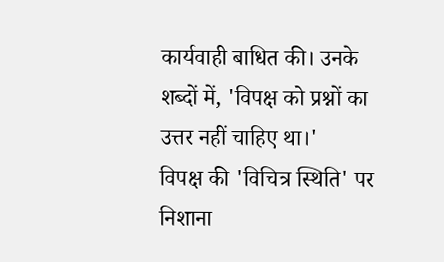कार्यवाही बाधित की। उनके शब्दों में, 'विपक्ष को प्रश्नों का उत्तर नहीं चाहिए था।'
विपक्ष की 'विचित्र स्थिति' पर निशाना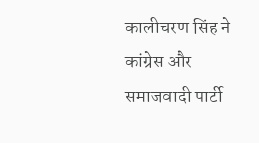कालीचरण सिंह ने कांग्रेस और समाजवादी पार्टी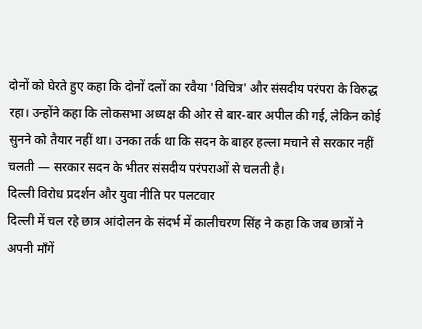दोनों को घेरते हुए कहा कि दोनों दलों का रवैया 'विचित्र' और संसदीय परंपरा के विरुद्ध रहा। उन्होंने कहा कि लोकसभा अध्यक्ष की ओर से बार-बार अपील की गई, लेकिन कोई सुनने को तैयार नहीं था। उनका तर्क था कि सदन के बाहर हल्ला मचाने से सरकार नहीं चलती — सरकार सदन के भीतर संसदीय परंपराओं से चलती है।
दिल्ली विरोध प्रदर्शन और युवा नीति पर पलटवार
दिल्ली में चल रहे छात्र आंदोलन के संदर्भ में कालीचरण सिंह ने कहा कि जब छात्रों ने अपनी माँगें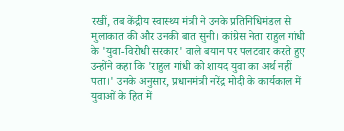रखीं, तब केंद्रीय स्वास्थ्य मंत्री ने उनके प्रतिनिधिमंडल से मुलाकात की और उनकी बात सुनी। कांग्रेस नेता राहुल गांधी के 'युवा-विरोधी सरकार' वाले बयान पर पलटवार करते हुए उन्होंने कहा कि 'राहुल गांधी को शायद युवा का अर्थ नहीं पता।' उनके अनुसार, प्रधानमंत्री नरेंद्र मोदी के कार्यकाल में युवाओं के हित में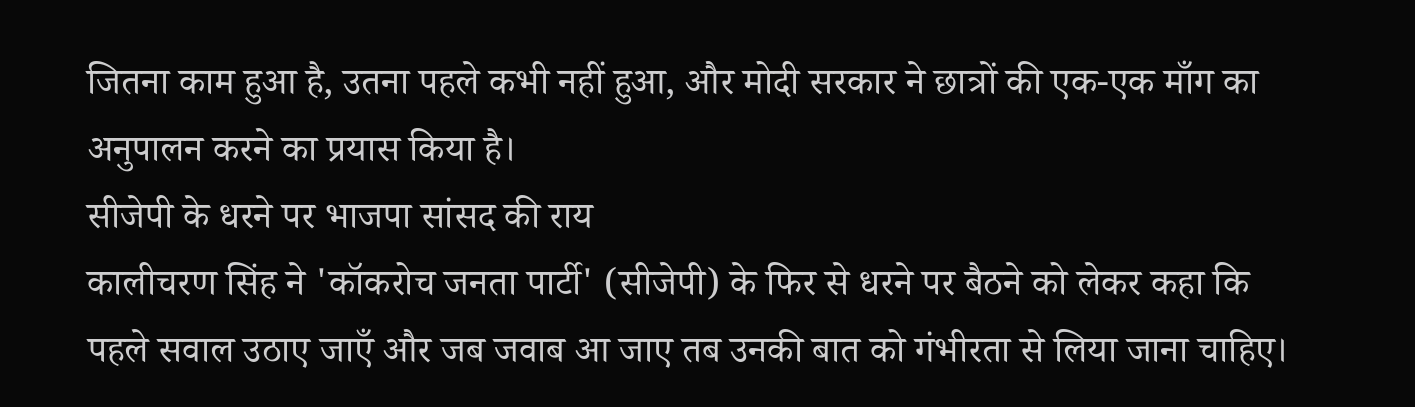जितना काम हुआ है, उतना पहले कभी नहीं हुआ, और मोदी सरकार ने छात्रों की एक-एक माँग का अनुपालन करने का प्रयास किया है।
सीजेपी के धरने पर भाजपा सांसद की राय
कालीचरण सिंह ने 'कॉकरोच जनता पार्टी' (सीजेपी) के फिर से धरने पर बैठने को लेकर कहा कि पहले सवाल उठाए जाएँ और जब जवाब आ जाए तब उनकी बात को गंभीरता से लिया जाना चाहिए।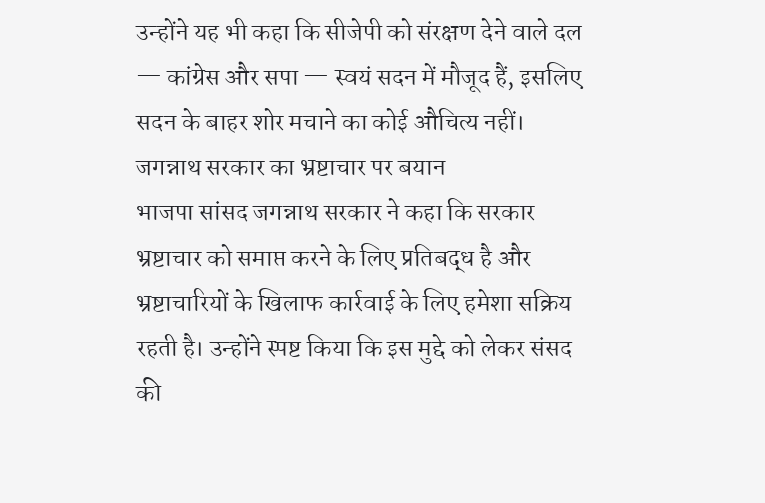उन्होंने यह भी कहा कि सीजेपी को संरक्षण देने वाले दल — कांग्रेस और सपा — स्वयं सदन में मौजूद हैं, इसलिए सदन के बाहर शोर मचाने का कोई औचित्य नहीं।
जगन्नाथ सरकार का भ्रष्टाचार पर बयान
भाजपा सांसद जगन्नाथ सरकार ने कहा कि सरकार भ्रष्टाचार को समाप्त करने के लिए प्रतिबद्ध है और भ्रष्टाचारियों के खिलाफ कार्रवाई के लिए हमेशा सक्रिय रहती है। उन्होंने स्पष्ट किया कि इस मुद्दे को लेकर संसद की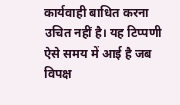कार्यवाही बाधित करना उचित नहीं है। यह टिप्पणी ऐसे समय में आई है जब विपक्ष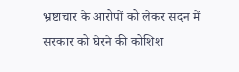भ्रष्टाचार के आरोपों को लेकर सदन में सरकार को घेरने की कोशिश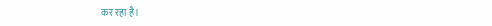कर रहा है।